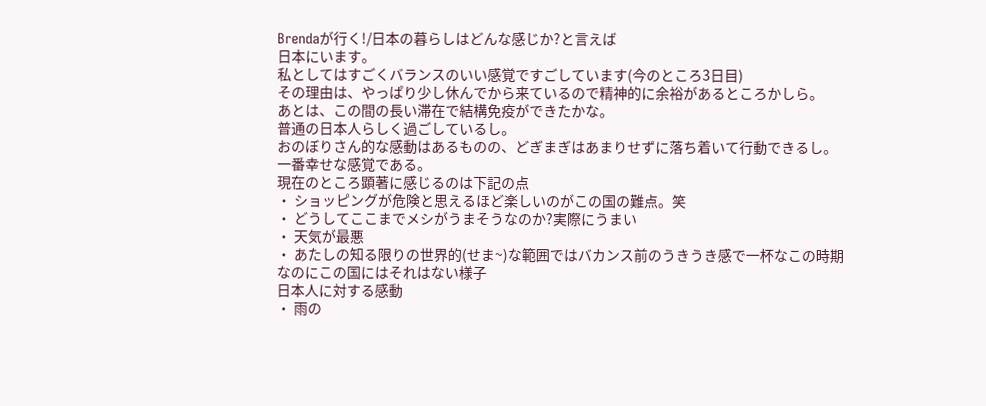Brendaが行く!/日本の暮らしはどんな感じか?と言えば
日本にいます。
私としてはすごくバランスのいい感覚ですごしています(今のところ3日目)
その理由は、やっぱり少し休んでから来ているので精神的に余裕があるところかしら。
あとは、この間の長い滞在で結構免疫ができたかな。
普通の日本人らしく過ごしているし。
おのぼりさん的な感動はあるものの、どぎまぎはあまりせずに落ち着いて行動できるし。
一番幸せな感覚である。
現在のところ顕著に感じるのは下記の点
・ ショッピングが危険と思えるほど楽しいのがこの国の難点。笑
・ どうしてここまでメシがうまそうなのか?実際にうまい
・ 天気が最悪
・ あたしの知る限りの世界的(せま~)な範囲ではバカンス前のうきうき感で一杯なこの時期なのにこの国にはそれはない様子
日本人に対する感動
・ 雨の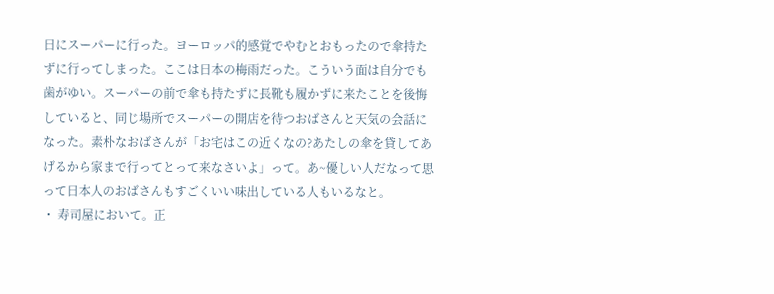日にスーパーに行った。ヨーロッパ的感覚でやむとおもったので傘持たずに行ってしまった。ここは日本の梅雨だった。こういう面は自分でも歯がゆい。スーパーの前で傘も持たずに長靴も履かずに来たことを後悔していると、同じ場所でスーパーの開店を待つおばさんと天気の会話になった。素朴なおばさんが「お宅はこの近くなの?あたしの傘を貸してあげるから家まで行ってとって来なさいよ」って。あ~優しい人だなって思って日本人のおばさんもすごくいい味出している人もいるなと。
・ 寿司屋において。正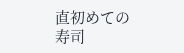直初めての寿司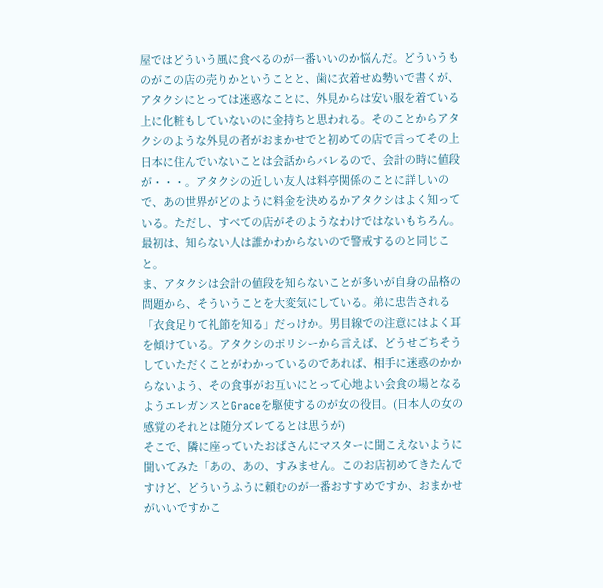屋ではどういう風に食べるのが一番いいのか悩んだ。どういうものがこの店の売りかということと、歯に衣着せぬ勢いで書くが、アタクシにとっては迷惑なことに、外見からは安い服を着ている上に化粧もしていないのに金持ちと思われる。そのことからアタクシのような外見の者がおまかせでと初めての店で言ってその上日本に住んでいないことは会話からバレるので、会計の時に値段が・・・。アタクシの近しい友人は料亭関係のことに詳しいので、あの世界がどのように料金を決めるかアタクシはよく知っている。ただし、すべての店がそのようなわけではないもちろん。最初は、知らない人は誰かわからないので警戒するのと同じこと。
ま、アタクシは会計の値段を知らないことが多いが自身の品格の問題から、そういうことを大変気にしている。弟に忠告される「衣食足りて礼節を知る」だっけか。男目線での注意にはよく耳を傾けている。アタクシのポリシーから言えば、どうせごちそうしていただくことがわかっているのであれば、相手に迷惑のかからないよう、その食事がお互いにとって心地よい会食の場となるようエレガンスとGraceを駆使するのが女の役目。(日本人の女の感覚のそれとは随分ズレてるとは思うが)
そこで、隣に座っていたおばさんにマスターに聞こえないように聞いてみた「あの、あの、すみません。このお店初めてきたんですけど、どういうふうに頼むのが一番おすすめですか、おまかせがいいですかこ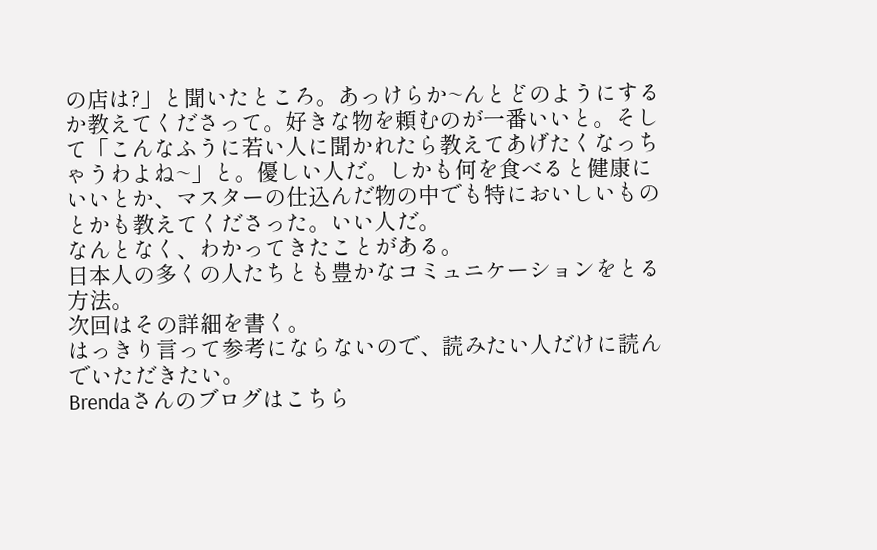の店は?」と聞いたところ。あっけらか~んとどのようにするか教えてくださって。好きな物を頼むのが一番いいと。そして「こんなふうに若い人に聞かれたら教えてあげたくなっちゃうわよね~」と。優しい人だ。しかも何を食べると健康にいいとか、マスターの仕込んだ物の中でも特においしいものとかも教えてくださった。いい人だ。
なんとなく、わかってきたことがある。
日本人の多くの人たちとも豊かなコミュニケーションをとる方法。
次回はその詳細を書く。
はっきり言って参考にならないので、読みたい人だけに読んでいただきたい。
Brendaさんのブログはこちら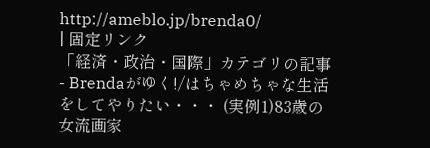http://ameblo.jp/brenda0/
| 固定リンク
「経済・政治・国際」カテゴリの記事
- Brendaがゆく!/はちゃめちゃな生活をしてやりたい・・・ (実例1)83歳の女流画家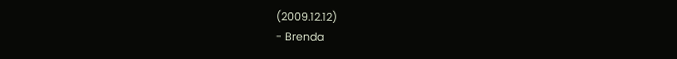(2009.12.12)
- Brenda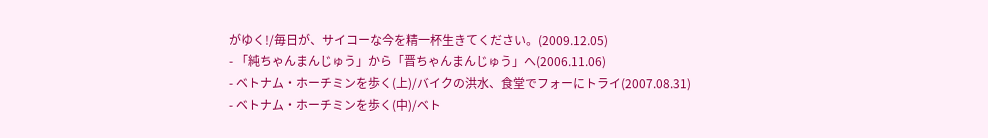がゆく!/毎日が、サイコーな今を精一杯生きてください。(2009.12.05)
- 「純ちゃんまんじゅう」から「晋ちゃんまんじゅう」へ(2006.11.06)
- ベトナム・ホーチミンを歩く(上)/バイクの洪水、食堂でフォーにトライ(2007.08.31)
- ベトナム・ホーチミンを歩く(中)/ベト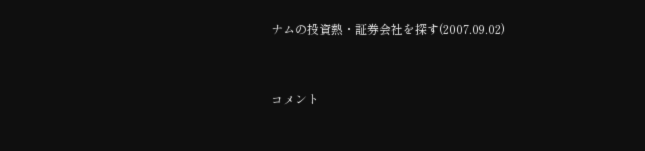ナムの投資熱・証券会社を探す(2007.09.02)


コメント